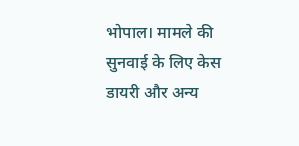भोपाल। मामले की सुनवाई के लिए केस डायरी और अन्य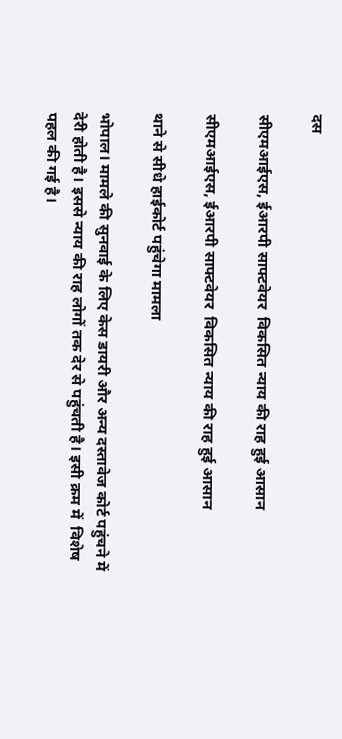दस

सीएमआईएस, ईआरपी साफ्टवेयर  विकसित न्याय की राह हुई आसान

सीएमआईएस, ईआरपी साफ्टवेयर  विकसित न्याय की राह हुई आसान

थाने से सीधे हाईकोर्ट पहुंचेगा मामला

भोपाल। मामले की सुनवाई के लिए केस डायरी और अन्य दस्तावेज कोर्ट पहुंचने में देरी होती है। इससे न्याय की राह लोगों तक देर से पहुंचती है। इसी क्रम में  विशेष पहल की गई है।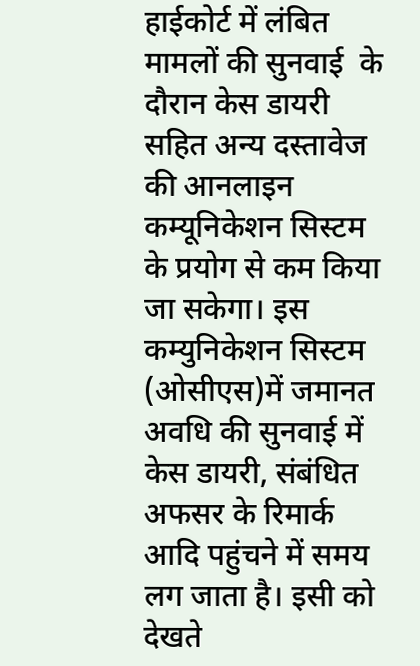हाईकोर्ट में लंबित मामलों की सुनवाई  के दौरान केस डायरी सहित अन्य दस्तावेज की आनलाइन कम्यूनिकेशन सिस्टम के प्रयोग से कम किया जा सकेगा। इस कम्युनिकेशन सिस्टम (ओसीएस)में जमानत  अवधि की सुनवाई में केस डायरी, संबंधित अफसर के रिमार्क आदि पहुंचने में समय लग जाता है। इसी को देखते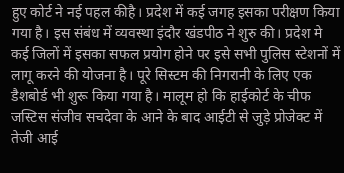हुए कोर्ट ने नई पहल कीहै। प्रदेश में कई जगह इसका परीक्षण किया गया है। इस संबंध में व्यवस्था इंदौर खंडपीठ ने शुरु की। प्रदेश मे कई जिलों में इसका सफल प्रयोग होने पर इसे सभी पुलिस स्टेशनों में लागू करने की योजना है। पूरे सिस्टम की निगरानी के लिए एक डैशबोर्ड भी शुरू किया गया है। मालूम हो कि हाईकोर्ट के चीफ जस्टिस संजीव सचदेवा के आने के बाद आईटी से जुड़े प्रोजेक्ट में तेजी आई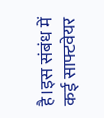है।इस संबंध में कई साफ्टवेयर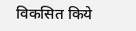विकसित किये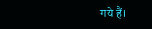गये हैं।